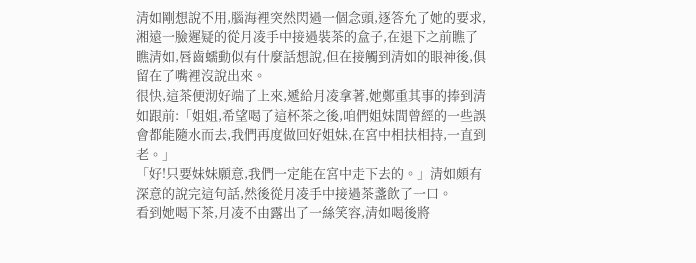清如剛想說不用,腦海裡突然閃過一個念頭,逐答允了她的要求,湘遠一臉遲疑的從月凌手中接過裝茶的盒子,在退下之前瞧了瞧清如,唇齒蠕動似有什麼話想說,但在接觸到清如的眼神後,俱留在了嘴裡沒說出來。
很快,這茶便沏好端了上來,遞給月凌拿著,她鄭重其事的捧到清如跟前:「姐姐,希望喝了這杯茶之後,咱們姐妹間曾經的一些誤會都能隨水而去,我們再度做回好姐妹,在宮中相扶相持,一直到老。」
「好!只要妹妹願意,我們一定能在宮中走下去的。」清如頗有深意的說完這句話,然後從月凌手中接過茶盞飲了一口。
看到她喝下茶,月凌不由露出了一絲笑容,清如喝後將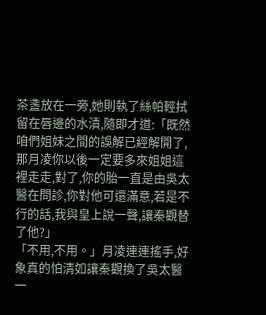茶盞放在一旁,她則執了絲帕輕拭留在唇邊的水漬,隨即才道:「既然咱們姐妹之間的誤解已經解開了,那月凌你以後一定要多來姐姐這裡走走,對了,你的胎一直是由吳太醫在問診,你對他可還滿意,若是不行的話,我與皇上說一聲,讓秦觀替了他?」
「不用,不用。」月凌連連搖手,好象真的怕清如讓秦觀換了吳太醫一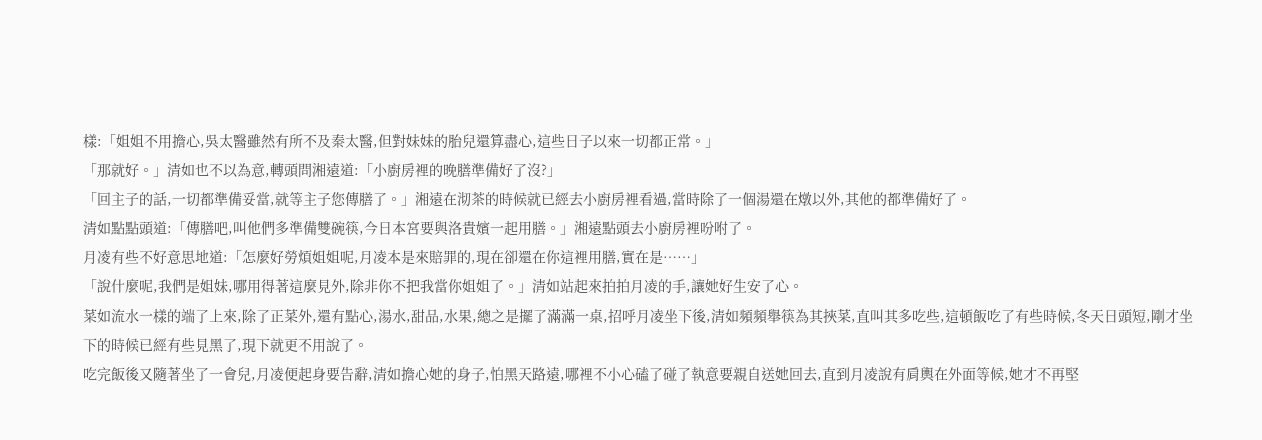樣:「姐姐不用擔心,吳太醫雖然有所不及秦太醫,但對妹妹的胎兒還算盡心,這些日子以來一切都正常。」
「那就好。」清如也不以為意,轉頭問湘遠道:「小廚房裡的晚膳準備好了沒?」
「回主子的話,一切都準備妥當,就等主子您傳膳了。」湘遠在沏茶的時候就已經去小廚房裡看過,當時除了一個湯還在燉以外,其他的都準備好了。
清如點點頭道:「傳膳吧,叫他們多準備雙碗筷,今日本宮要與洛貴嬪一起用膳。」湘遠點頭去小廚房裡吩咐了。
月凌有些不好意思地道:「怎麼好勞煩姐姐呢,月凌本是來賠罪的,現在卻還在你這裡用膳,實在是……」
「說什麼呢,我們是姐妹,哪用得著這麼見外,除非你不把我當你姐姐了。」清如站起來拍拍月凌的手,讓她好生安了心。
菜如流水一樣的端了上來,除了正菜外,還有點心,湯水,甜品,水果,總之是擺了滿滿一桌,招呼月凌坐下後,清如頻頻舉筷為其挾菜,直叫其多吃些,這頓飯吃了有些時候,冬天日頭短,剛才坐下的時候已經有些見黑了,現下就更不用說了。
吃完飯後又隨著坐了一會兒,月凌便起身要告辭,清如擔心她的身子,怕黑天路遠,哪裡不小心磕了碰了執意要親自送她回去,直到月凌說有肩輿在外面等候,她才不再堅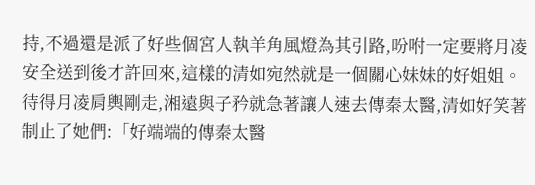持,不過還是派了好些個宮人執羊角風燈為其引路,吩咐一定要將月凌安全送到後才許回來,這樣的清如宛然就是一個關心妹妹的好姐姐。
待得月凌肩輿剛走,湘遠與子矜就急著讓人速去傳秦太醫,清如好笑著制止了她們:「好端端的傳秦太醫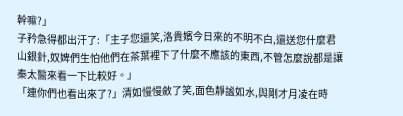幹嘛?」
子矜急得都出汗了:「主子您還笑,洛貴嬪今日來的不明不白,還送您什麼君山銀針,奴婢們生怕他們在茶葉裡下了什麼不應該的東西,不管怎麼說都是讓秦太醫來看一下比較好。」
「連你們也看出來了?」清如慢慢斂了笑,面色靜謐如水,與剛才月凌在時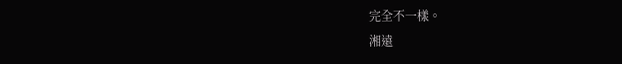完全不一樣。
湘遠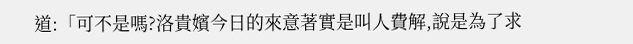道:「可不是嗎?洛貴嬪今日的來意著實是叫人費解,說是為了求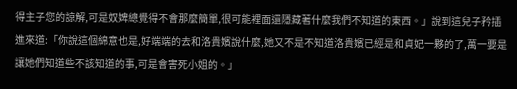得主子您的諒解,可是奴婢總覺得不會那麼簡單,很可能裡面還隱藏著什麼我們不知道的東西。」說到這兒子矜插進來道:「你說這個綿意也是,好端端的去和洛貴嬪說什麼,她又不是不知道洛貴嬪已經是和貞妃一夥的了,萬一要是讓她們知道些不該知道的事,可是會害死小姐的。」